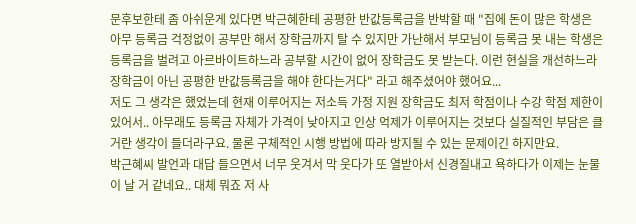문후보한테 좀 아쉬운게 있다면 박근혜한테 공평한 반값등록금을 반박할 때 "집에 돈이 많은 학생은 아무 등록금 걱정없이 공부만 해서 장학금까지 탈 수 있지만 가난해서 부모님이 등록금 못 내는 학생은 등록금을 벌려고 아르바이트하느라 공부할 시간이 없어 장학금도 못 받는다. 이런 현실을 개선하느라 장학금이 아닌 공평한 반값등록금을 해야 한다는거다" 라고 해주셨어야 했어요...
저도 그 생각은 했었는데 현재 이루어지는 저소득 가정 지원 장학금도 최저 학점이나 수강 학점 제한이 있어서.. 아무래도 등록금 자체가 가격이 낮아지고 인상 억제가 이루어지는 것보다 실질적인 부담은 클 거란 생각이 들더라구요. 물론 구체적인 시행 방법에 따라 방지될 수 있는 문제이긴 하지만요.
박근혜씨 발언과 대답 들으면서 너무 웃겨서 막 웃다가 또 열받아서 신경질내고 욕하다가 이제는 눈물이 날 거 같네요.. 대체 뭐죠 저 사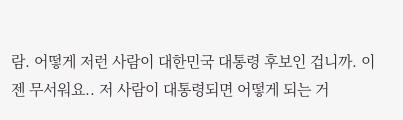람. 어떻게 저런 사람이 대한민국 대통령 후보인 겁니까. 이젠 무서워요.. 저 사람이 대통령되면 어떻게 되는 거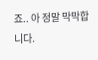죠.. 아 정말 막막합니다.